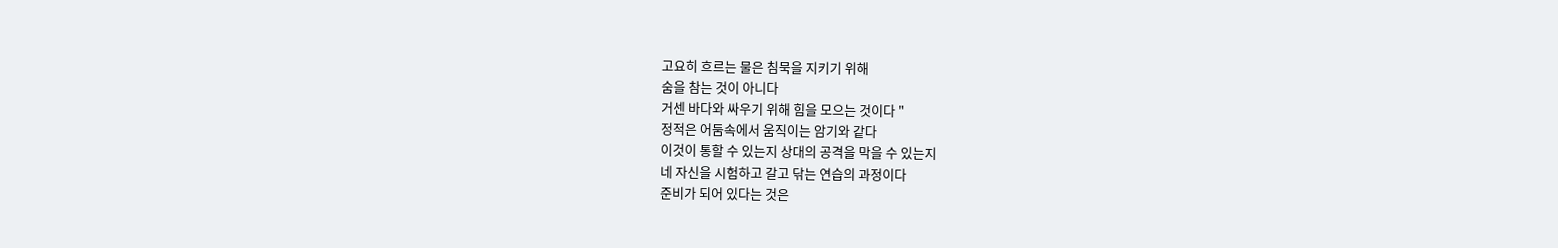고요히 흐르는 물은 침묵을 지키기 위해
숨을 참는 것이 아니다
거센 바다와 싸우기 위해 힘을 모으는 것이다 "
정적은 어둠속에서 움직이는 암기와 같다
이것이 통할 수 있는지 상대의 공격을 막을 수 있는지
네 자신을 시험하고 갈고 닦는 연습의 과정이다
준비가 되어 있다는 것은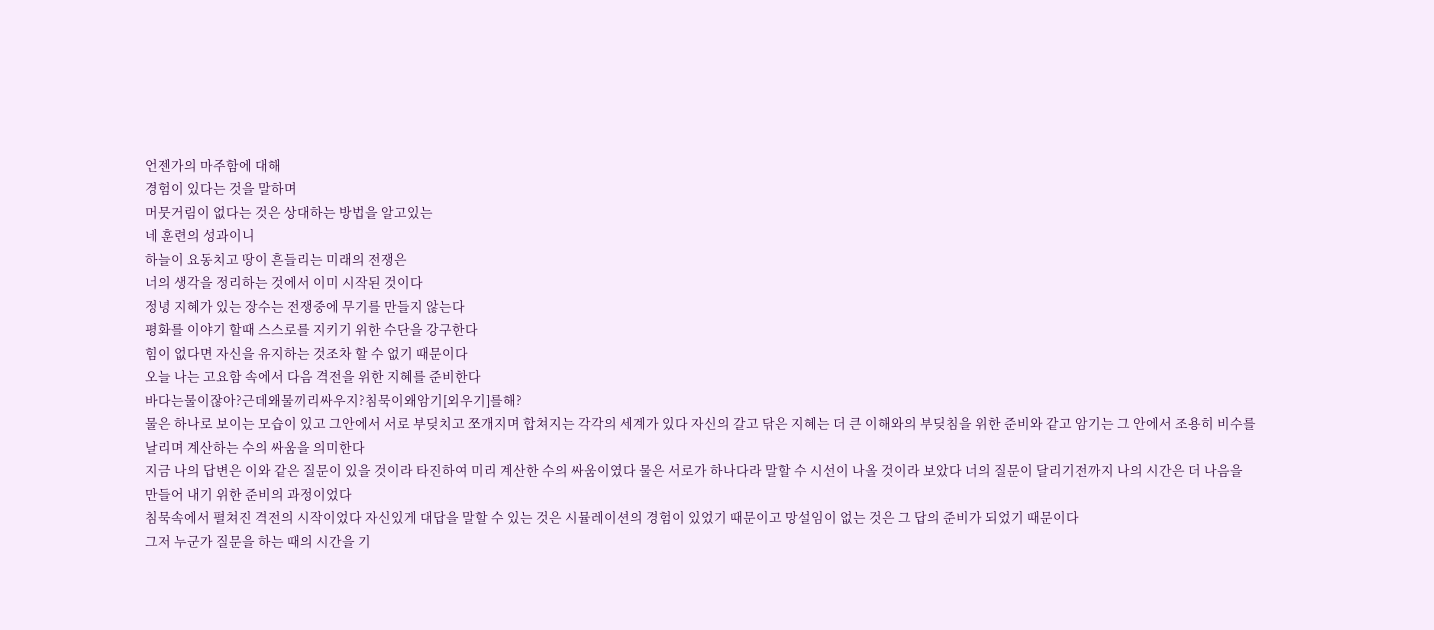언젠가의 마주함에 대해
경험이 있다는 것을 말하며
머뭇거림이 없다는 것은 상대하는 방법을 알고있는
네 훈련의 성과이니
하늘이 요동치고 땅이 흔들리는 미래의 전쟁은
너의 생각을 정리하는 것에서 이미 시작된 것이다
정녕 지혜가 있는 장수는 전쟁중에 무기를 만들지 않는다
평화를 이야기 할때 스스로를 지키기 위한 수단을 강구한다
힘이 없다면 자신을 유지하는 것조차 할 수 없기 때문이다
오늘 나는 고요함 속에서 다음 격전을 위한 지혜를 준비한다
바다는물이잖아?근데왜물끼리싸우지?침묵이왜암기[외우기]를해?
물은 하나로 보이는 모습이 있고 그안에서 서로 부딪치고 쪼개지며 합쳐지는 각각의 세계가 있다 자신의 갈고 닦은 지혜는 더 큰 이해와의 부딪침을 위한 준비와 같고 암기는 그 안에서 조용히 비수를 날리며 계산하는 수의 싸움을 의미한다
지금 나의 답변은 이와 같은 질문이 있을 것이라 타진하여 미리 계산한 수의 싸움이였다 물은 서로가 하나다라 말할 수 시선이 나올 것이라 보았다 너의 질문이 달리기전까지 나의 시간은 더 나음을 만들어 내기 위한 준비의 과정이었다
침묵속에서 펼쳐진 격전의 시작이었다 자신있게 대답을 말할 수 있는 것은 시뮬레이션의 경험이 있었기 때문이고 망설임이 없는 것은 그 답의 준비가 되었기 때문이다
그저 누군가 질문을 하는 때의 시간을 기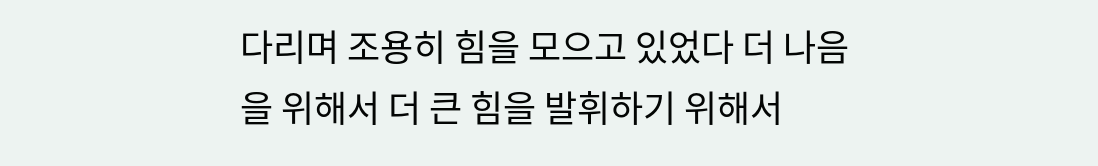다리며 조용히 힘을 모으고 있었다 더 나음을 위해서 더 큰 힘을 발휘하기 위해서